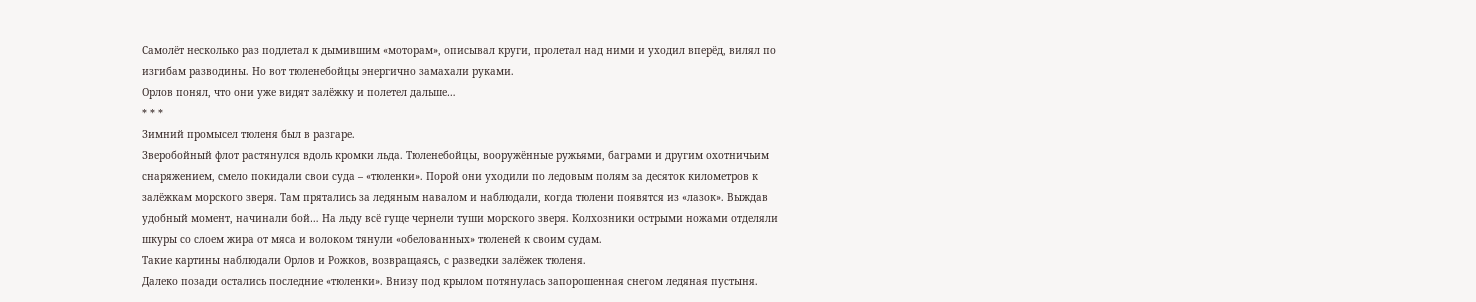Самолёт несколько раз подлетал к дымившим «моторам», описывал круги, пролетал над ними и уходил вперёд, вилял по изгибам разводины. Но вот тюленебойцы энергично замахали руками.
Орлов понял, что они уже видят залёжку и полетел дальше…
* * *
Зимний промысел тюленя был в разгаре.
Зверобойный флот растянулся вдоль кромки льда. Тюленебойцы, вооружённые ружьями, баграми и другим охотничьим снаряжением, смело покидали свои суда – «тюленки». Порой они уходили по ледовым полям за десяток километров к залёжкам морского зверя. Там прятались за ледяным навалом и наблюдали, когда тюлени появятся из «лазок». Выждав удобный момент, начинали бой… На льду всё гуще чернели туши морского зверя. Колхозники острыми ножами отделяли шкуры со слоем жира от мяса и волоком тянули «обелованных» тюленей к своим судам.
Такие картины наблюдали Орлов и Рожков, возвращаясь, с разведки залёжек тюленя.
Далеко позади остались последние «тюленки». Внизу под крылом потянулась запорошенная снегом ледяная пустыня.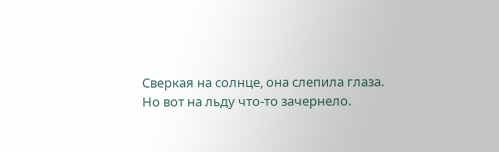Сверкая на солнце, она слепила глаза.
Но вот на льду что-то зачернело.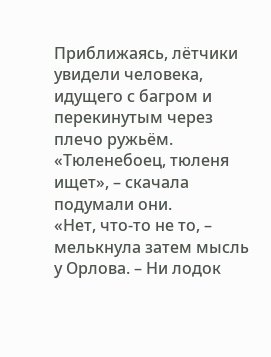Приближаясь, лётчики увидели человека, идущего с багром и перекинутым через плечо ружьём.
«Тюленебоец, тюленя ищет», – скачала подумали они.
«Нет, что-то не то, – мелькнула затем мысль у Орлова. – Ни лодок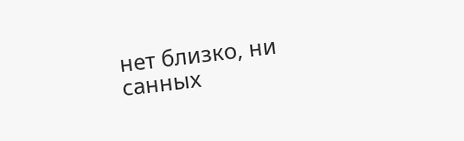нет близко, ни санных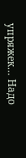упряжек… Надо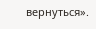вернуться».